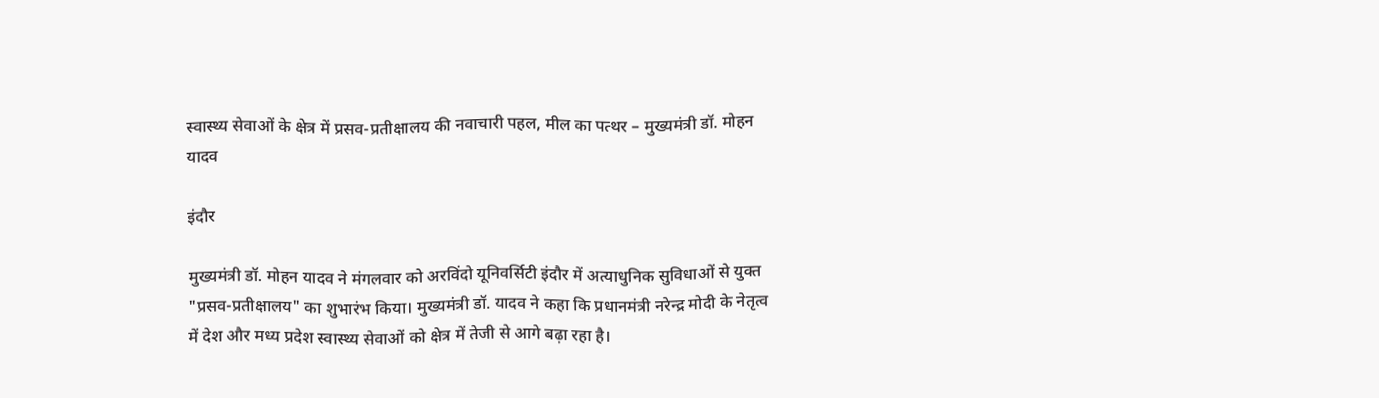स्वास्थ्य सेवाओं के क्षेत्र में प्रसव-प्रतीक्षालय की नवाचारी पहल, मील का पत्थर – मुख्यमंत्री डॉ. मोहन यादव

इंदौर

मुख्यमंत्री डॉ. मोहन यादव ने मंगलवार को अरविंदो यूनिवर्सिटी इंदौर में अत्याधुनिक सुविधाओं से युक्त "प्रसव-प्रतीक्षालय" का शुभारंभ किया। मुख्यमंत्री डॉ. यादव ने कहा कि प्रधानमंत्री नरेन्द्र मोदी के नेतृत्व में देश और मध्य प्रदेश स्वास्थ्य सेवाओं को क्षेत्र में तेजी से आगे बढ़ा रहा है।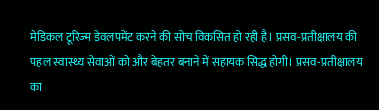मेडिकल टूरिज्म डेवलपमेंट करने की सोच विकसित हो रही है। प्रसव-प्रतीक्षालय की पहल स्वास्थ्य सेवाओं को और बेहतर बनाने में सहायक सिद्ध होगी। प्रसव-प्रतीक्षालय का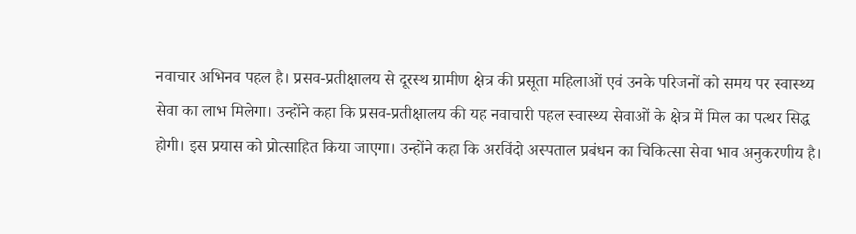नवाचार अभिनव पहल है। प्रसव-प्रतीक्षालय से दूरस्थ ग्रामीण क्षेत्र की प्रसूता महिलाओं एवं उनके परिजनों को समय पर स्वास्थ्य सेवा का लाभ मिलेगा। उन्होंने कहा कि प्रसव-प्रतीक्षालय की यह नवाचारी पहल स्वास्थ्य सेवाओं के क्षेत्र में मिल का पत्थर सिद्ध होगी। इस प्रयास को प्रोत्साहित किया जाएगा। उन्होंने कहा कि अरविंदो अस्पताल प्रबंधन का चिकित्सा सेवा भाव अनुकरणीय है।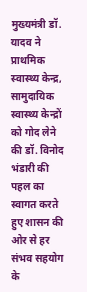मुख्यमंत्री डॉ. यादव ने प्राथमिक स्वास्थ्य केन्द्र, सामुदायिक स्वास्थ्य केन्द्रों को गोद लेने की डॉ. विनोद भंडारी की पहल का स्वागत करते हुए शासन की ओर से हर संभव सहयोग के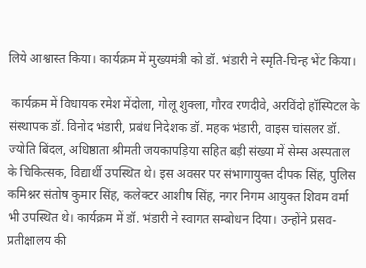लिये आश्वास्त किया। कार्यक्रम में मुख्यमंत्री को डॉ. भंडारी ने स्मृति-चिन्ह भेंट किया।

 कार्यक्रम में विधायक रमेश मेंदोला, गोलू शुक्ला, गौरव रणदीवे, अरविंदो हॉस्पिटल के संस्थापक डॉ. विनोद भंडारी, प्रबंध निदेशक डॉ. महक भंडारी, वाइस चांसलर डॉ. ज्योति बिंदल, अधिष्ठाता श्रीमती जयकापड़िया सहित बड़ी संख्या में सेम्स अस्पताल के चिकित्सक, विद्यार्थी उपस्थित थे। इस अवसर पर संभागायुक्त दीपक सिंह, पुलिस कमिश्नर संतोष कुमार सिंह, कलेक्टर आशीष सिंह, नगर निगम आयुक्त शिवम वर्मा भी उपस्थित थे। कार्यक्रम में डॉ. भंडारी ने स्वागत सम्बोधन दिया। उन्होंने प्रसव-प्रतीक्षालय की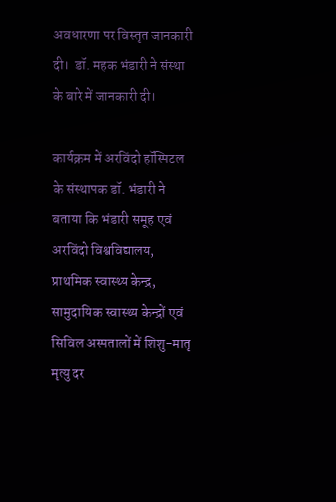अवधारणा पर विस्तृत जानकारी दी।  डॉ. महक भंडारी ने संस्था के बारे में जानकारी दी।

कार्यक्रम में अरविंदो हॉस्पिटल के संस्थापक डॉ. भंडारी ने बताया कि भंडारी समूह एवं अरविंदो विश्वविद्यालय, प्राथमिक स्वास्थ्य केन्द्र, सामुदायिक स्वास्थ्य केन्द्रों एवं सिविल अस्पतालों में शिशु-मातृ मृत्यु दर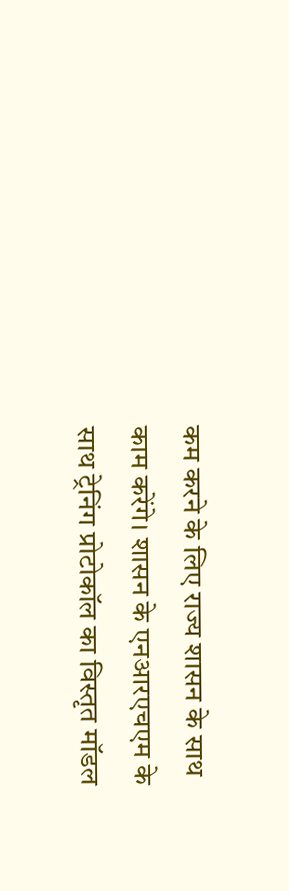कम करने के लिए राज्य शासन के साथ काम करेंगे। शासन के एनआरएचएम के साथ ट्रेनिंग प्रोटोकॉल का विस्तृत मॉडल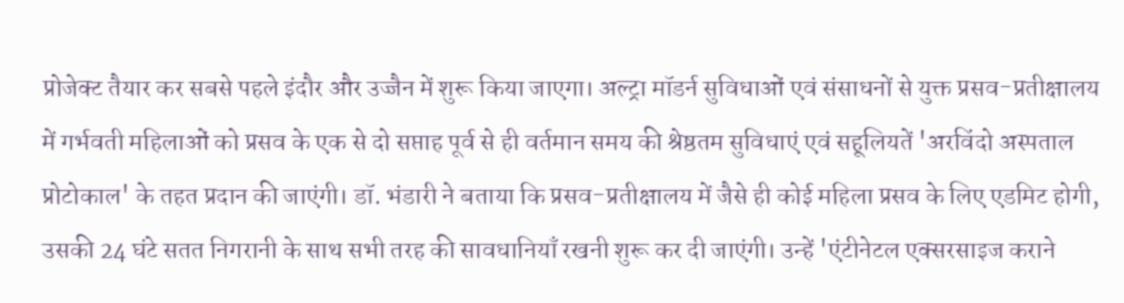प्रोजेक्ट तैयार कर सबसे पहले इंदौर और उज्जैन में शुरू किया जाएगा। अल्ट्रा मॉडर्न सुविधाओं एवं संसाधनों से युक्त प्रसव-प्रतीक्षालय में गर्भवती महिलाओं को प्रसव के एक से दो सप्ताह पूर्व से ही वर्तमान समय की श्रेष्ठतम सुविधाएं एवं सहूलियतें 'अरविंदो अस्पताल प्रोटोकाल' के तहत प्रदान की जाएंगी। डॉ. भंडारी ने बताया कि प्रसव-प्रतीक्षालय में जैसे ही कोई महिला प्रसव के लिए एडमिट होगी, उसकी 24 घंटे सतत निगरानी के साथ सभी तरह की सावधानियाँ रखनी शुरू कर दी जाएंगी। उन्हें 'एंटीनेटल एक्सरसाइज कराने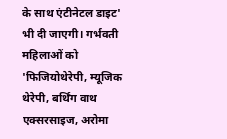के साथ एंटीनेटल डाइट' भी दी जाएगी। गर्भवती महिलाओं को 'फिजियोथेरेपी, म्यूजिक थेरेपी, बर्थिंग वाथ एक्सरसाइज, अरोमा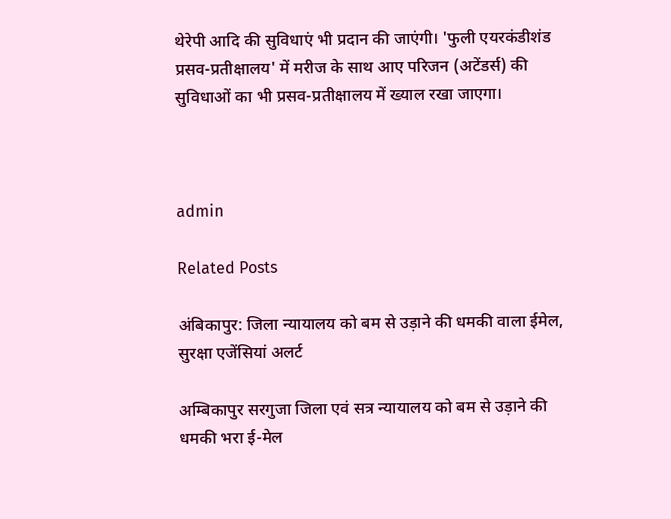थेरेपी आदि की सुविधाएं भी प्रदान की जाएंगी। 'फुली एयरकंडीशंड प्रसव-प्रतीक्षालय' में मरीज के साथ आए परिजन (अटेंडर्स) की सुविधाओं का भी प्रसव-प्रतीक्षालय में ख्याल रखा जाएगा।



admin

Related Posts

अंबिकापुर: जिला न्यायालय को बम से उड़ाने की धमकी वाला ईमेल, सुरक्षा एजेंसियां अलर्ट

अम्बिकापुर सरगुजा जिला एवं सत्र न्यायालय को बम से उड़ाने की धमकी भरा ई-मेल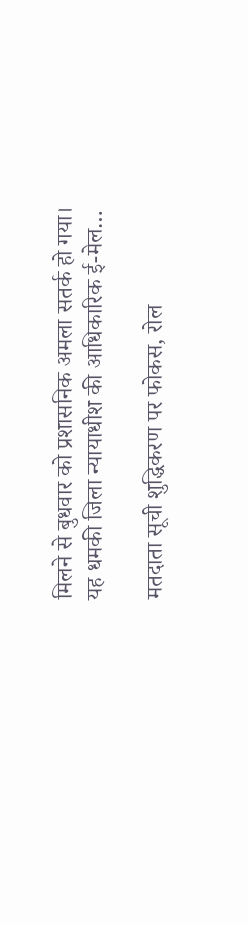मिलने से बुधवार को प्रशासनिक अमला सतर्क हो गया। यह धमकी जिला न्यायाधीश की आधिकारिक ई-मेल…

मतदाता सूची शुद्धिकरण पर फोकस, रोल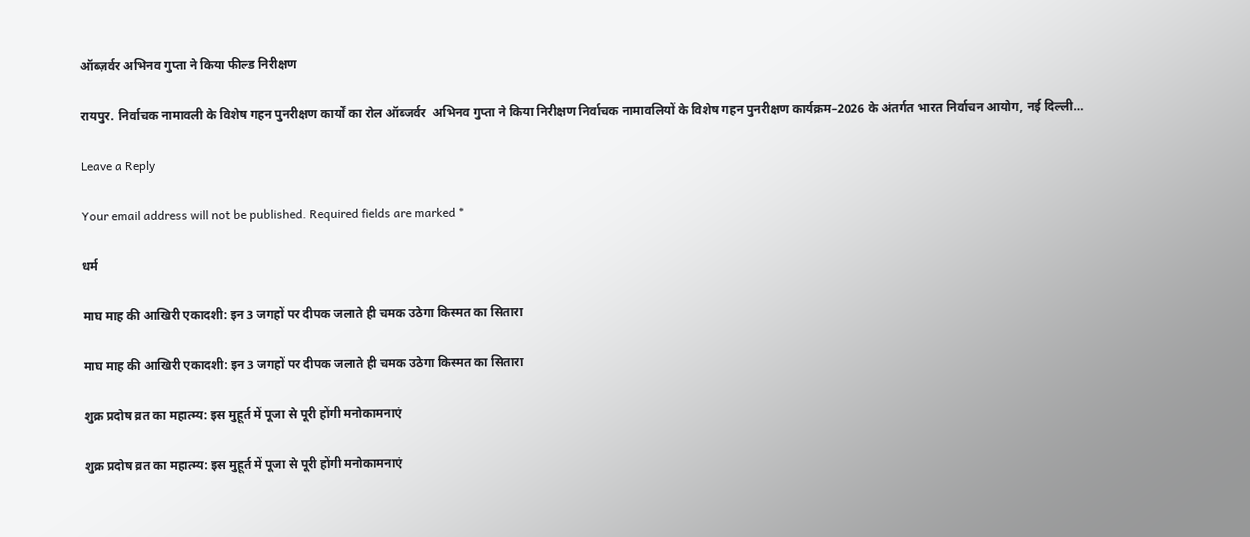ऑब्ज़र्वर अभिनव गुप्ता ने किया फील्ड निरीक्षण

रायपुर. निर्वाचक नामावली के विशेष गहन पुनरीक्षण कार्यों का रोल ऑब्जर्वर  अभिनव गुप्ता ने किया निरीक्षण निर्वाचक नामावलियों के विशेष गहन पुनरीक्षण कार्यक्रम–2026 के अंतर्गत भारत निर्वाचन आयोग, नई दिल्ली…

Leave a Reply

Your email address will not be published. Required fields are marked *

धर्म

माघ माह की आखिरी एकादशी: इन 3 जगहों पर दीपक जलाते ही चमक उठेगा किस्मत का सितारा

माघ माह की आखिरी एकादशी: इन 3 जगहों पर दीपक जलाते ही चमक उठेगा किस्मत का सितारा

शुक्र प्रदोष व्रत का महात्म्य: इस मुहूर्त में पूजा से पूरी होंगी मनोकामनाएं

शुक्र प्रदोष व्रत का महात्म्य: इस मुहूर्त में पूजा से पूरी होंगी मनोकामनाएं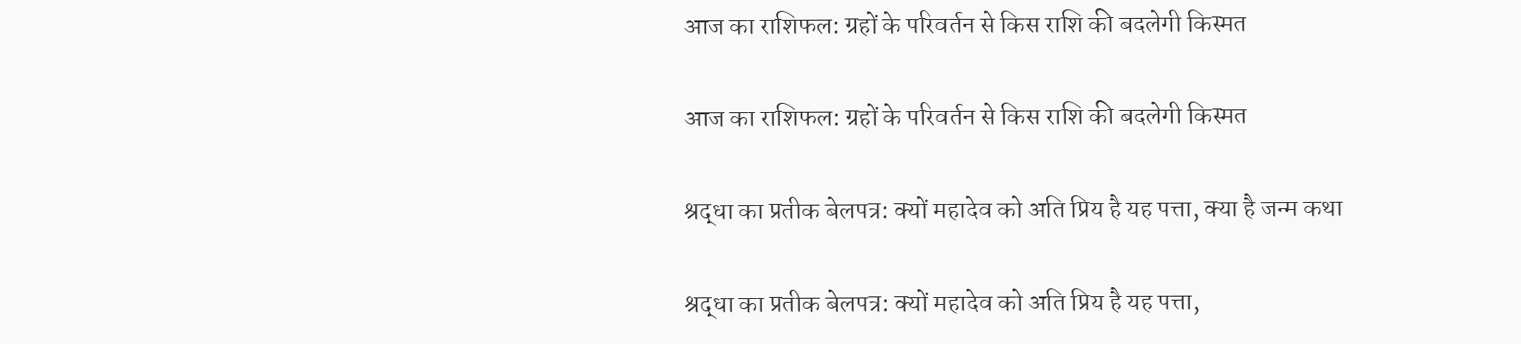आज का राशिफल: ग्रहों के परिवर्तन से किस राशि की बदलेगी किस्मत

आज का राशिफल: ग्रहों के परिवर्तन से किस राशि की बदलेगी किस्मत

श्रद्धा का प्रतीक बेलपत्र: क्यों महादेव को अति प्रिय है यह पत्ता, क्या है जन्म कथा

श्रद्धा का प्रतीक बेलपत्र: क्यों महादेव को अति प्रिय है यह पत्ता,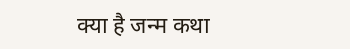क्या है जन्म कथा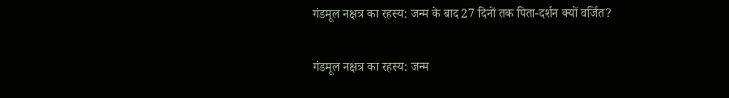गंडमूल नक्षत्र का रहस्य: जन्म के बाद 27 दिनों तक पिता-दर्शन क्यों वर्जित?

गंडमूल नक्षत्र का रहस्य: जन्म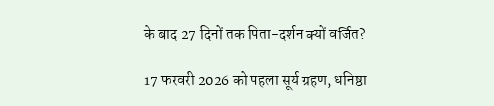के बाद 27 दिनों तक पिता-दर्शन क्यों वर्जित?

17 फरवरी 2026 को पहला सूर्य ग्रहण, धनिष्ठा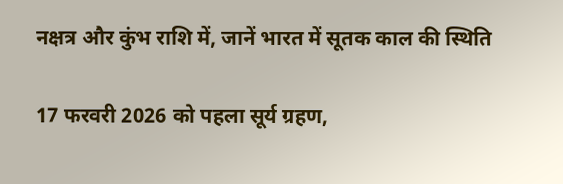नक्षत्र और कुंभ राशि में, जानें भारत में सूतक काल की स्थिति

17 फरवरी 2026 को पहला सूर्य ग्रहण,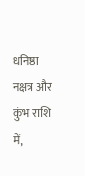धनिष्ठा नक्षत्र और कुंभ राशि में,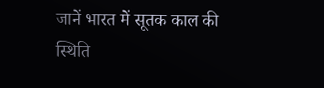जानें भारत में सूतक काल की स्थिति